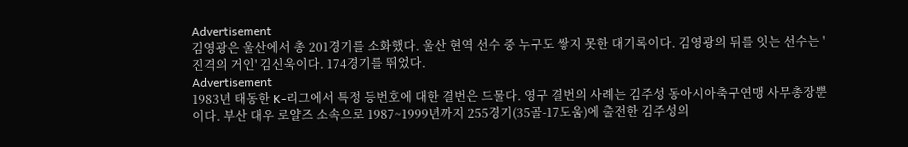Advertisement
김영광은 울산에서 총 201경기를 소화했다. 울산 현역 선수 중 누구도 쌓지 못한 대기록이다. 김영광의 뒤를 잇는 선수는 '진격의 거인' 김신욱이다. 174경기를 뛰었다.
Advertisement
1983년 태동한 K-리그에서 특정 등번호에 대한 결번은 드물다. 영구 결번의 사례는 김주성 동아시아축구연맹 사무총장뿐이다. 부산 대우 로얄즈 소속으로 1987~1999년까지 255경기(35골-17도움)에 출전한 김주성의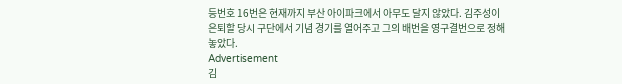등번호 16번은 현재까지 부산 아이파크에서 아무도 달지 않았다. 김주성이 은퇴할 당시 구단에서 기념 경기를 열어주고 그의 배번을 영구결번으로 정해 놓았다.
Advertisement
김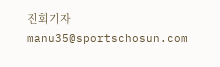진회기자 manu35@sportschosun.com